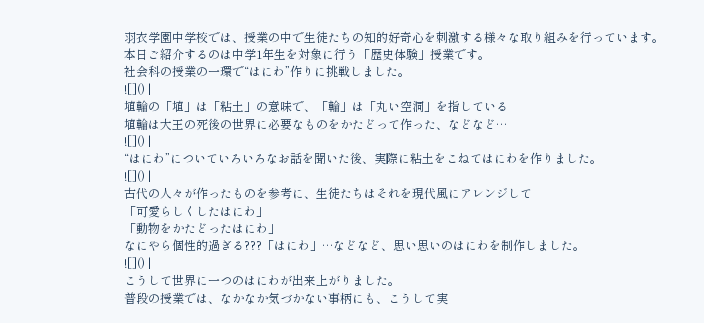羽衣学園中学校では、授業の中で生徒たちの知的好奇心を刺激する様々な取り組みを行っています。
本日ご紹介するのは中学1年生を対象に行う「歴史体験」授業です。
社会科の授業の一環で“はにわ”作りに挑戦しました。
![]() |
埴輪の「埴」は「粘土」の意味で、「輪」は「丸い空洞」を指している
埴輪は大王の死後の世界に必要なものをかたどって作った、などなど…
![]() |
“はにわ”についていろいろなお話を聞いた後、実際に粘土をこねてはにわを作りました。
![]() |
古代の人々が作ったものを参考に、生徒たちはそれを現代風にアレンジして
「可愛らしくしたはにわ」
「動物をかたどったはにわ」
なにやら個性的過ぎる???「はにわ」…などなど、思い思いのはにわを制作しました。
![]() |
こうして世界に一つのはにわが出来上がりました。
普段の授業では、なかなか気づかない事柄にも、こうして実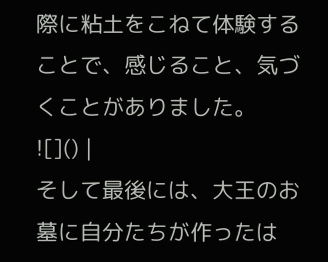際に粘土をこねて体験することで、感じること、気づくことがありました。
![]() |
そして最後には、大王のお墓に自分たちが作ったは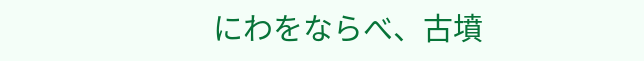にわをならべ、古墳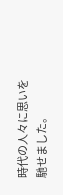時代の人々に思いを馳せました。